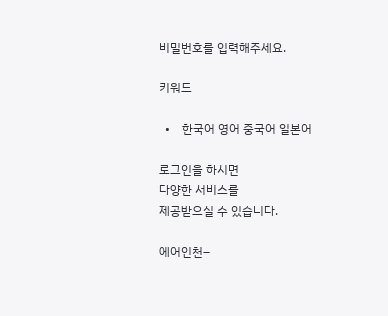비밀번호를 입력해주세요.

키워드

  •    한국어 영어 중국어 일본어

로그인을 하시면
다양한 서비스를
제공받으실 수 있습니다.

에어인천–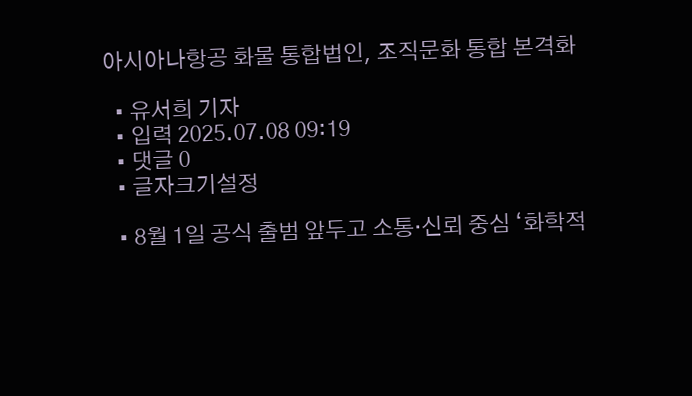아시아나항공 화물 통합법인, 조직문화 통합 본격화

  • 유서희 기자
  • 입력 2025.07.08 09:19
  • 댓글 0
  • 글자크기설정

  • 8월 1일 공식 출범 앞두고 소통·신뢰 중심 ‘화학적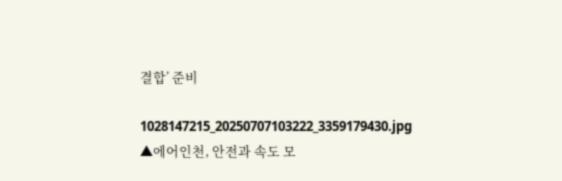결합’ 준비

1028147215_20250707103222_3359179430.jpg
▲에어인천, 안전과 속도 모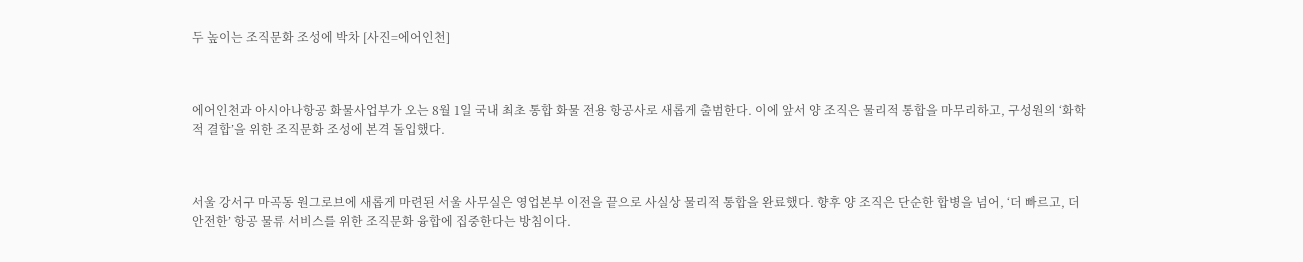두 높이는 조직문화 조성에 박차 [사진=에어인천]



에어인천과 아시아나항공 화물사업부가 오는 8월 1일 국내 최초 통합 화물 전용 항공사로 새롭게 출범한다. 이에 앞서 양 조직은 물리적 통합을 마무리하고, 구성원의 ‘화학적 결합’을 위한 조직문화 조성에 본격 돌입했다.



서울 강서구 마곡동 원그로브에 새롭게 마련된 서울 사무실은 영업본부 이전을 끝으로 사실상 물리적 통합을 완료했다. 향후 양 조직은 단순한 합병을 넘어, ‘더 빠르고, 더 안전한’ 항공 물류 서비스를 위한 조직문화 융합에 집중한다는 방침이다.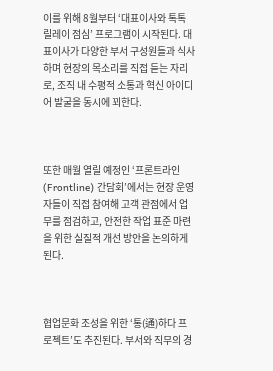이를 위해 8월부터 ‘대표이사와 톡톡 릴레이 점심’ 프로그램이 시작된다. 대표이사가 다양한 부서 구성원들과 식사하며 현장의 목소리를 직접 듣는 자리로, 조직 내 수평적 소통과 혁신 아이디어 발굴을 동시에 꾀한다.



또한 매월 열릴 예정인 ‘프론트라인(Frontline) 간담회’에서는 현장 운영자들이 직접 참여해 고객 관점에서 업무를 점검하고, 안전한 작업 표준 마련을 위한 실질적 개선 방안을 논의하게 된다.



협업문화 조성을 위한 ‘통(通)하다 프로젝트’도 추진된다. 부서와 직무의 경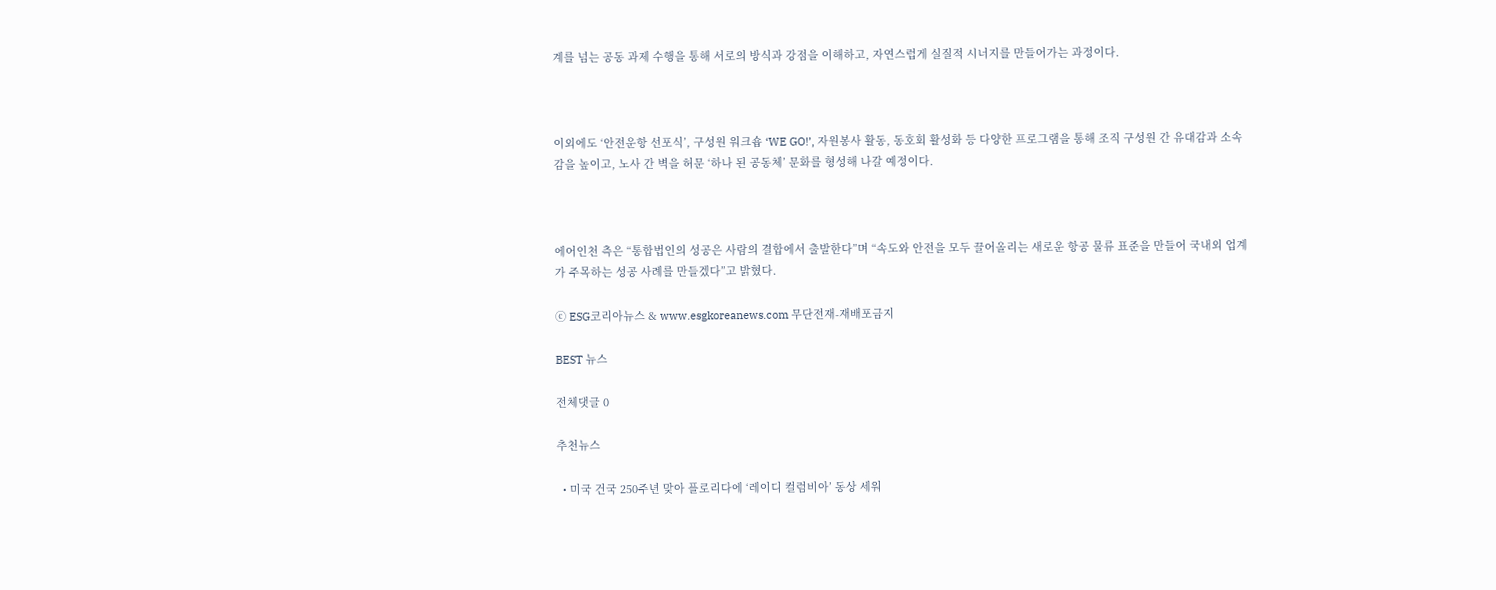계를 넘는 공동 과제 수행을 통해 서로의 방식과 강점을 이해하고, 자연스럽게 실질적 시너지를 만들어가는 과정이다.



이외에도 ‘안전운항 선포식’, 구성원 워크숍 ‘WE GO!’, 자원봉사 활동, 동호회 활성화 등 다양한 프로그램을 통해 조직 구성원 간 유대감과 소속감을 높이고, 노사 간 벽을 허문 ‘하나 된 공동체’ 문화를 형성해 나갈 예정이다.



에어인천 측은 “통합법인의 성공은 사람의 결합에서 출발한다”며 “속도와 안전을 모두 끌어올리는 새로운 항공 물류 표준을 만들어 국내외 업계가 주목하는 성공 사례를 만들겠다”고 밝혔다.

ⓒ ESG코리아뉴스 & www.esgkoreanews.com 무단전재-재배포금지

BEST 뉴스

전체댓글 0

추천뉴스

  • 미국 건국 250주년 맞아 플로리다에 ‘레이디 컬럼비아’ 동상 세워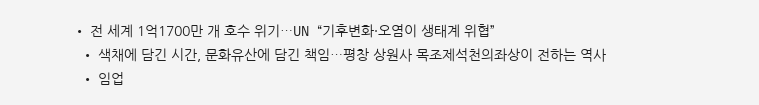• 전 세계 1억1700만 개 호수 위기…UN “기후변화·오염이 생태계 위협”
  • 색채에 담긴 시간, 문화유산에 담긴 책임…평창 상원사 목조제석천의좌상이 전하는 역사
  • 임업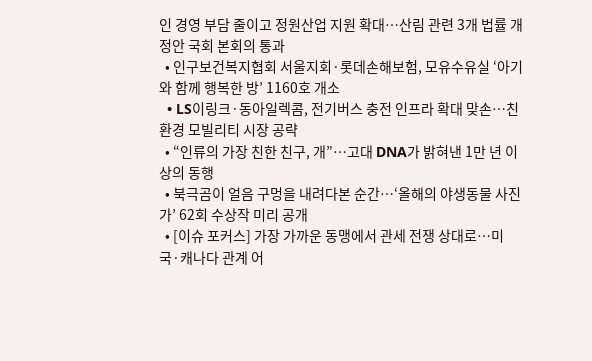인 경영 부담 줄이고 정원산업 지원 확대…산림 관련 3개 법률 개정안 국회 본회의 통과
  • 인구보건복지협회 서울지회·롯데손해보험, 모유수유실 ‘아기와 함께 행복한 방’ 1160호 개소
  • LS이링크·동아일렉콤, 전기버스 충전 인프라 확대 맞손…친환경 모빌리티 시장 공략
  • “인류의 가장 친한 친구, 개”…고대 DNA가 밝혀낸 1만 년 이상의 동행
  • 북극곰이 얼음 구멍을 내려다본 순간…‘올해의 야생동물 사진가’ 62회 수상작 미리 공개
  • [이슈 포커스] 가장 가까운 동맹에서 관세 전쟁 상대로…미국·캐나다 관계 어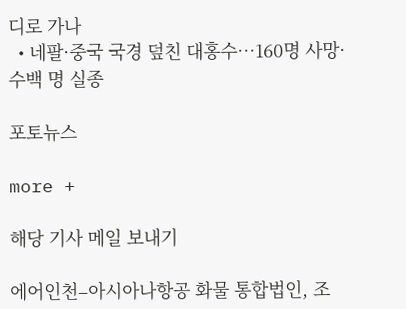디로 가나
  • 네팔·중국 국경 덮친 대홍수…160명 사망·수백 명 실종

포토뉴스

more +

해당 기사 메일 보내기

에어인천–아시아나항공 화물 통합법인, 조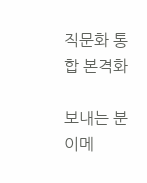직문화 통합 본격화

보내는 분 이메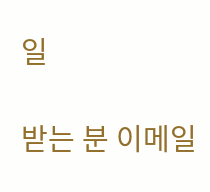일

받는 분 이메일